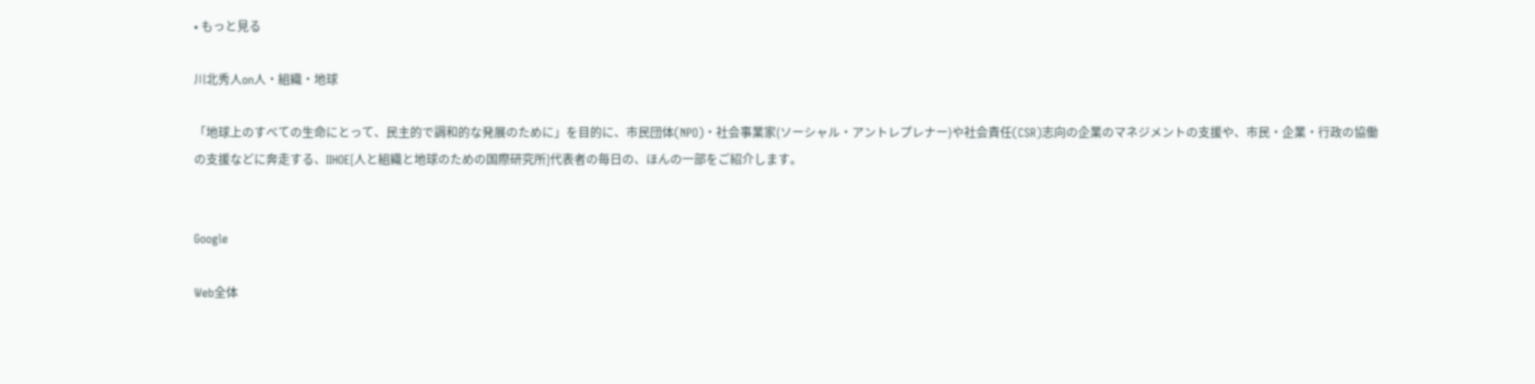• もっと見る

川北秀人on人・組織・地球

「地球上のすべての生命にとって、民主的で調和的な発展のために」を目的に、市民団体(NPO)・社会事業家(ソーシャル・アントレプレナー)や社会責任(CSR)志向の企業のマネジメントの支援や、市民・企業・行政の協働の支援などに奔走する、IIHOE[人と組織と地球のための国際研究所]代表者の毎日の、ほんの一部をご紹介します。


Google

Web全体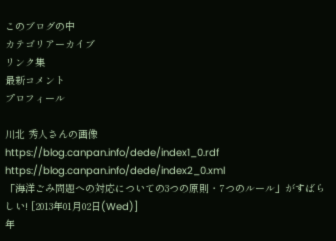このブログの中
カテゴリアーカイブ
リンク集
最新コメント
プロフィール

川北 秀人さんの画像
https://blog.canpan.info/dede/index1_0.rdf
https://blog.canpan.info/dede/index2_0.xml
「海洋ごみ問題への対応についての3つの原則・7つのルール」がすばらしい! [2013年01月02日(Wed)]
年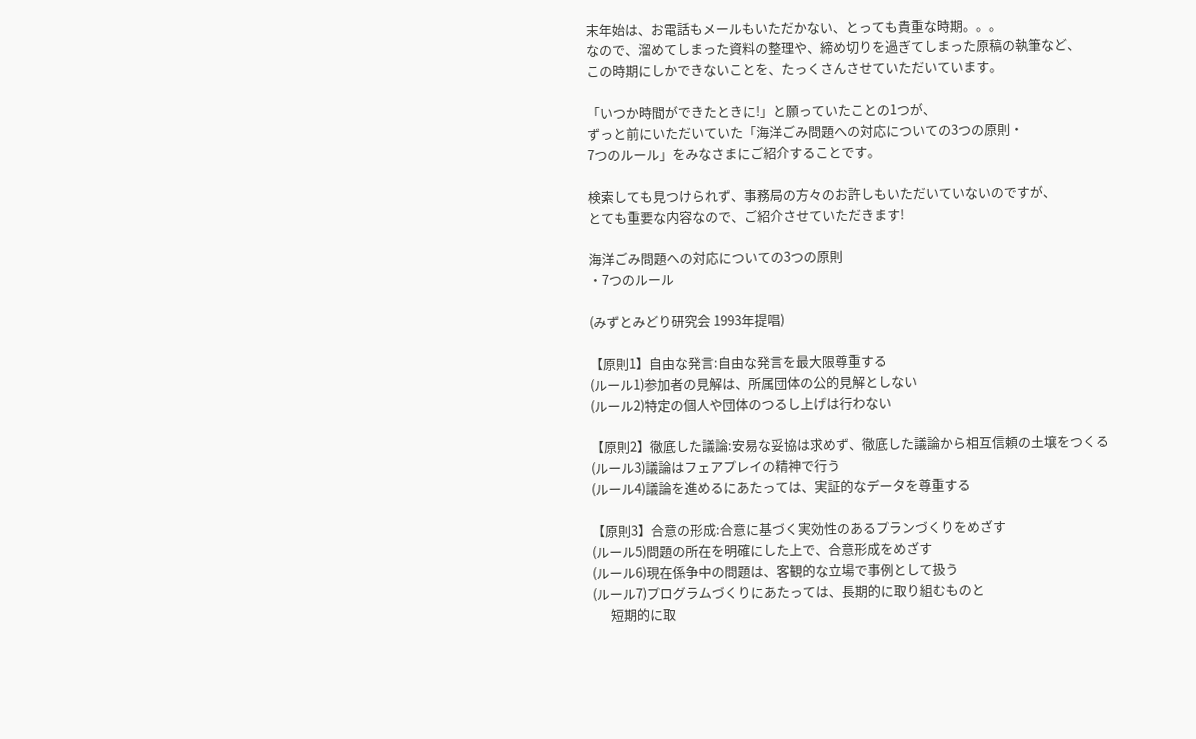末年始は、お電話もメールもいただかない、とっても貴重な時期。。。
なので、溜めてしまった資料の整理や、締め切りを過ぎてしまった原稿の執筆など、
この時期にしかできないことを、たっくさんさせていただいています。

「いつか時間ができたときに!」と願っていたことの1つが、
ずっと前にいただいていた「海洋ごみ問題への対応についての3つの原則・
7つのルール」をみなさまにご紹介することです。

検索しても見つけられず、事務局の方々のお許しもいただいていないのですが、
とても重要な内容なので、ご紹介させていただきます!

海洋ごみ問題への対応についての3つの原則
・7つのルール

(みずとみどり研究会 1993年提唱)

【原則1】自由な発言:自由な発言を最大限尊重する
(ルール1)参加者の見解は、所属団体の公的見解としない
(ルール2)特定の個人や団体のつるし上げは行わない

【原則2】徹底した議論:安易な妥協は求めず、徹底した議論から相互信頼の土壌をつくる
(ルール3)議論はフェアプレイの精神で行う
(ルール4)議論を進めるにあたっては、実証的なデータを尊重する

【原則3】合意の形成:合意に基づく実効性のあるプランづくりをめざす
(ルール5)問題の所在を明確にした上で、合意形成をめざす
(ルール6)現在係争中の問題は、客観的な立場で事例として扱う
(ルール7)プログラムづくりにあたっては、長期的に取り組むものと
      短期的に取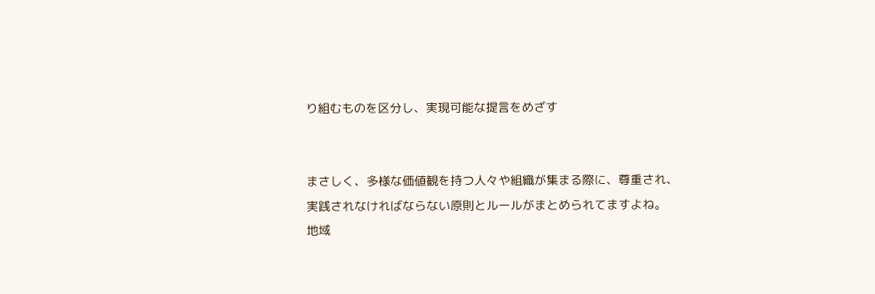り組むものを区分し、実現可能な提言をめざす


まさしく、多様な価値観を持つ人々や組織が集まる際に、尊重され、
実践されなければならない原則とルールがまとめられてますよね。
地域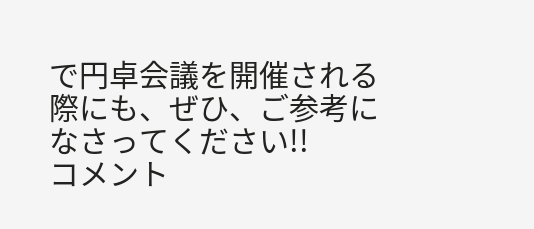で円卓会議を開催される際にも、ぜひ、ご参考になさってください!!
コメント